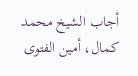أجاب الشيخ محمد كمال، أمين الفتوى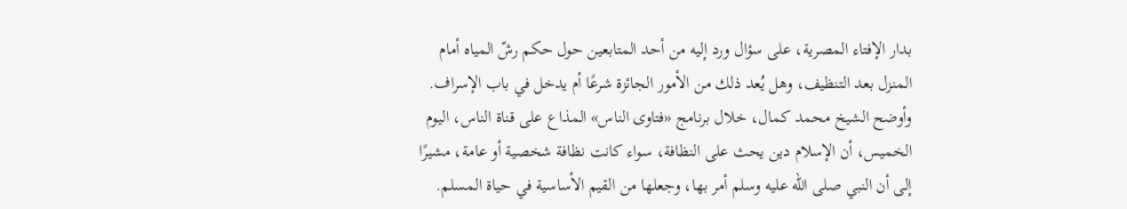بدار الإفتاء المصرية، على سؤال ورد إليه من أحد المتابعين حول حكم رشّ المياه أمام المنزل بعد التنظيف، وهل يُعد ذلك من الأمور الجائزة شرعًا أم يدخل في باب الإسراف.
وأوضح الشيخ محمد كمال، خلال برنامج «فتاوى الناس» المذاع على قناة الناس، اليوم الخميس، أن الإسلام دين يحث على النظافة، سواء كانت نظافة شخصية أو عامة، مشيرًا إلى أن النبي صلى الله عليه وسلم أمر بها، وجعلها من القيم الأساسية في حياة المسلم.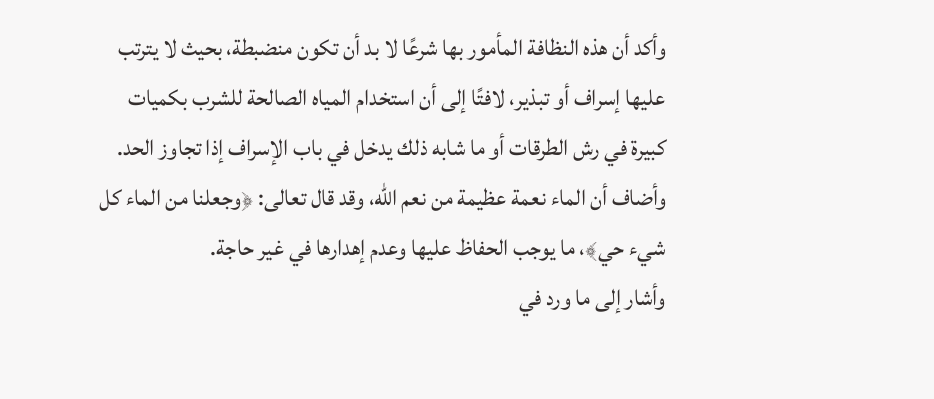وأكد أن هذه النظافة المأمور بها شرعًا لا بد أن تكون منضبطة، بحيث لا يترتب عليها إسراف أو تبذير، لافتًا إلى أن استخدام المياه الصالحة للشرب بكميات كبيرة في رش الطرقات أو ما شابه ذلك يدخل في باب الإسراف إذا تجاوز الحد.
وأضاف أن الماء نعمة عظيمة من نعم الله، وقد قال تعالى: ﴿وجعلنا من الماء كل شيء حي﴾، ما يوجب الحفاظ عليها وعدم إهدارها في غير حاجة.
وأشار إلى ما ورد في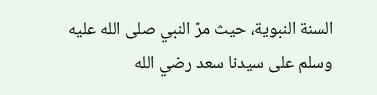السنة النبوية، حيث مرّ النبي صلى الله عليه وسلم على سيدنا سعد رضي الله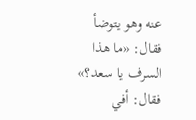عنه وهو يتوضأ فقال: «ما هذا السرف يا سعد؟» فقال: أفي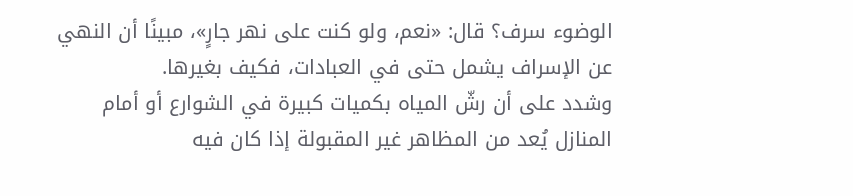الوضوء سرف؟ قال: «نعم، ولو كنت على نهر جارٍ»، مبينًا أن النهي عن الإسراف يشمل حتى في العبادات، فكيف بغيرها.
وشدد على أن رشّ المياه بكميات كبيرة في الشوارع أو أمام المنازل يُعد من المظاهر غير المقبولة إذا كان فيه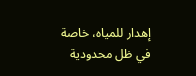إهدار للمياه، خاصة في ظل محدودية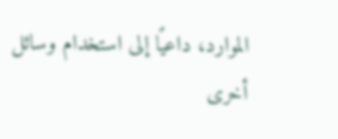الموارد، داعيًا إلى استخدام وسائل أخرى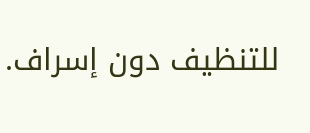للتنظيف دون إسراف.